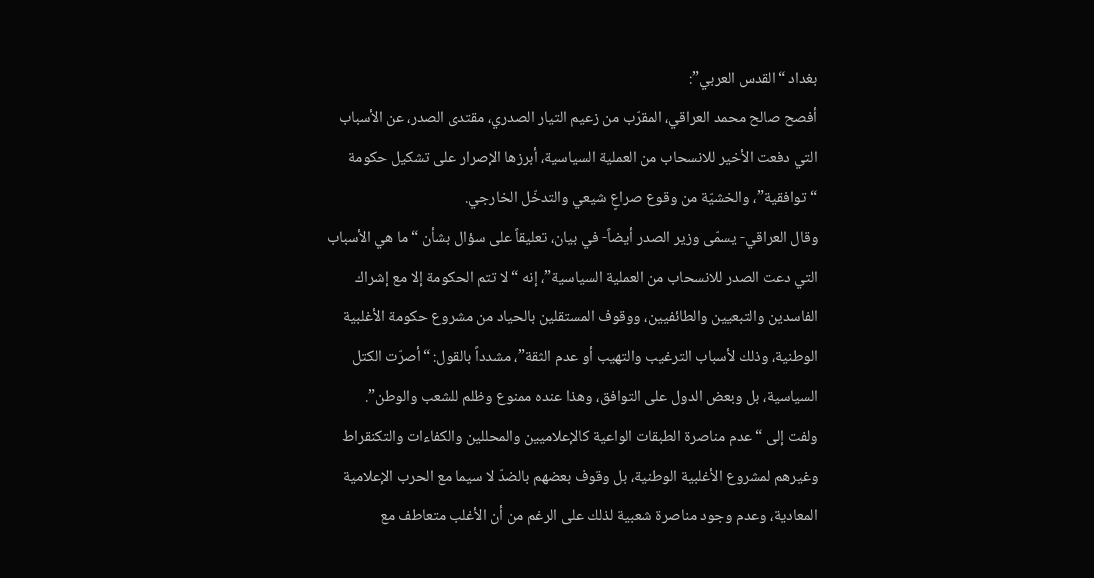بغداد “القدس العربي”:
أفصح صالح محمد العراقي، المقرّب من زعيم التيار الصدري، مقتدى الصدر، عن الأسباب التي دفعت الأخير للانسحاب من العملية السياسية، أبرزها الإصرار على تشكيل حكومة “توافقية”، والخشيّة من وقوع صراعٍ شيعي والتدخّل الخارجي.
وقال العراقي- يسمّى وزير الصدر أيضاً- في بيان، تعليقاً على سؤال بشأن “ما هي الأسباب التي دعت الصدر للانسحاب من العملية السياسية”، إنه “لا تتم الحكومة إلا مع إشراك الفاسدين والتبعيين والطائفيين، ووقوف المستقلين بالحياد من مشروع حكومة الأغلبية الوطنية، وذلك لأسباب الترغيب والتهيب أو عدم الثقة”، مشدداً بالقول: “أصرّت الكتل السياسية، بل وبعض الدول على التوافق، وهذا عنده ممنوع وظلم للشعب والوطن”.
ولفت إلى “عدم مناصرة الطبقات الواعية كالإعلاميين والمحللين والكفاءات والتكنقراط وغيرهم لمشروع الأغلبية الوطنية، بل وقوف بعضهم بالضدّ لا سيما مع الحرب الإعلامية المعادية، وعدم وجود مناصرة شعبية لذلك على الرغم من أن الأغلب متعاطف مع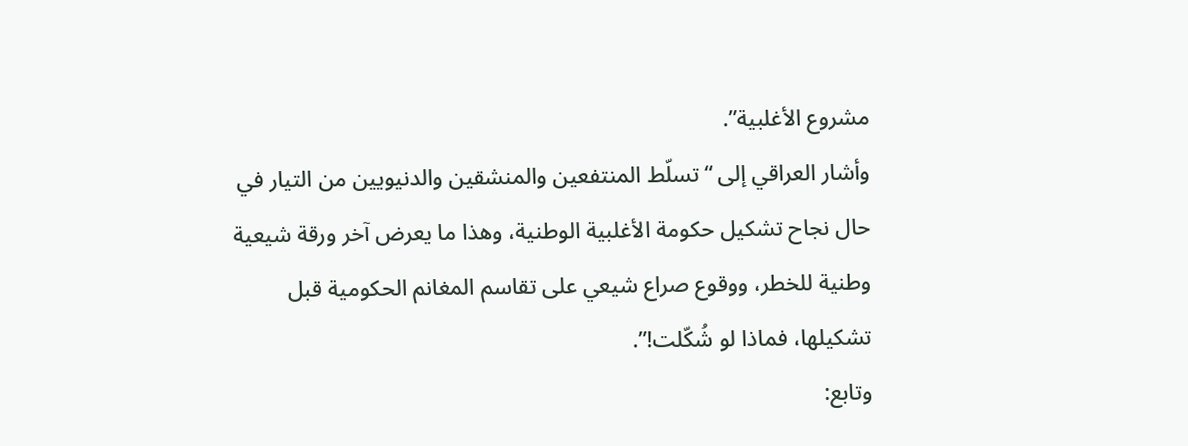مشروع الأغلبية”.
وأشار العراقي إلى “تسلّط المنتفعين والمنشقين والدنيويين من التيار في حال نجاح تشكيل حكومة الأغلبية الوطنية، وهذا ما يعرض آخر ورقة شيعية وطنية للخطر، ووقوع صراع شيعي على تقاسم المغانم الحكومية قبل تشكيلها، فماذا لو شُكّلت!”.
وتابع: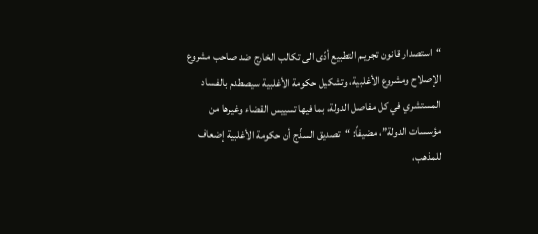“استصدار قانون تجريـم التطبيع أدّى الى تكالب الخارج ضد صاحب مشروع الإصلاح ومشروع الأغلبية، وتشكيل حكومة الأغلبية سيصطدم بالفـساد المستشري في كل مفاصل الدولة، بما فيها تسييس القضاء وغيرها من مؤسسات الدولة”، مضيفاً: “تصديق السذّج أن حكومة الأغلبية إضعاف للمذهب،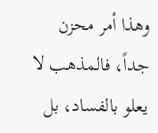وهذا أمر محزن جداً، فالمذهب لا يعلو بالفساد، بل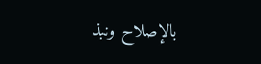بالإصلاح ونبذ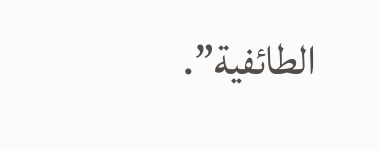الطائفية”.